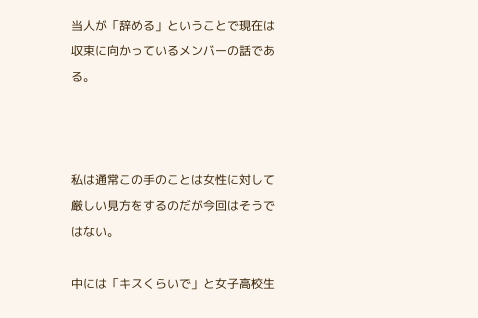当人が「辞める」ということで現在は収束に向かっているメンバーの話である。



私は通常この手のことは女性に対して厳しい見方をするのだが今回はそうではない。

中には「キスくらいで」と女子高校生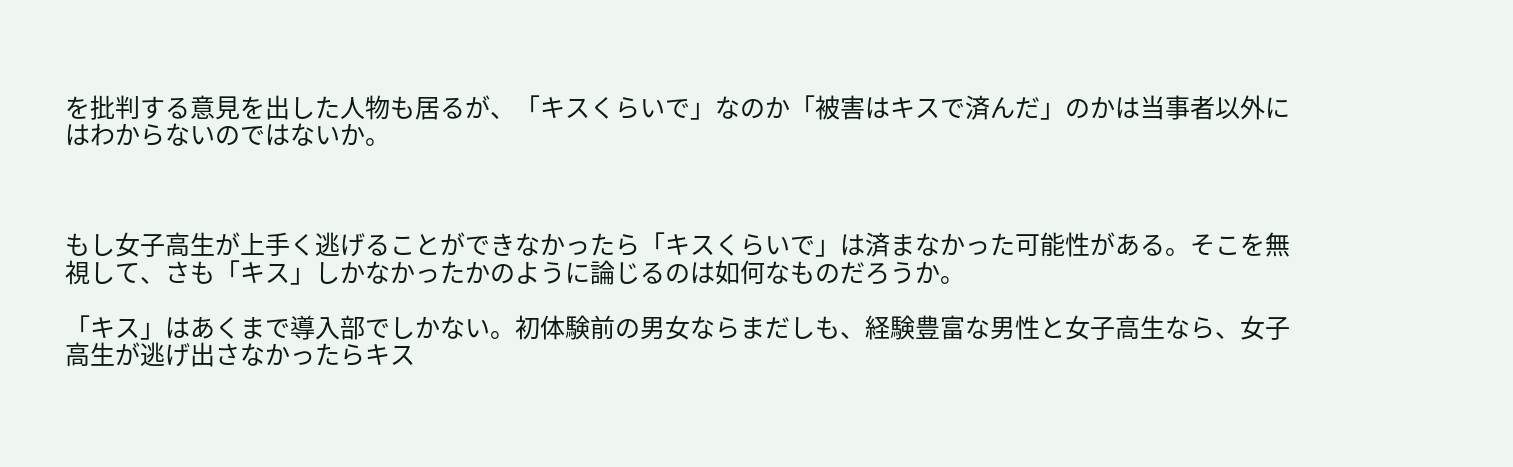を批判する意見を出した人物も居るが、「キスくらいで」なのか「被害はキスで済んだ」のかは当事者以外にはわからないのではないか。



もし女子高生が上手く逃げることができなかったら「キスくらいで」は済まなかった可能性がある。そこを無視して、さも「キス」しかなかったかのように論じるのは如何なものだろうか。

「キス」はあくまで導入部でしかない。初体験前の男女ならまだしも、経験豊富な男性と女子高生なら、女子高生が逃げ出さなかったらキス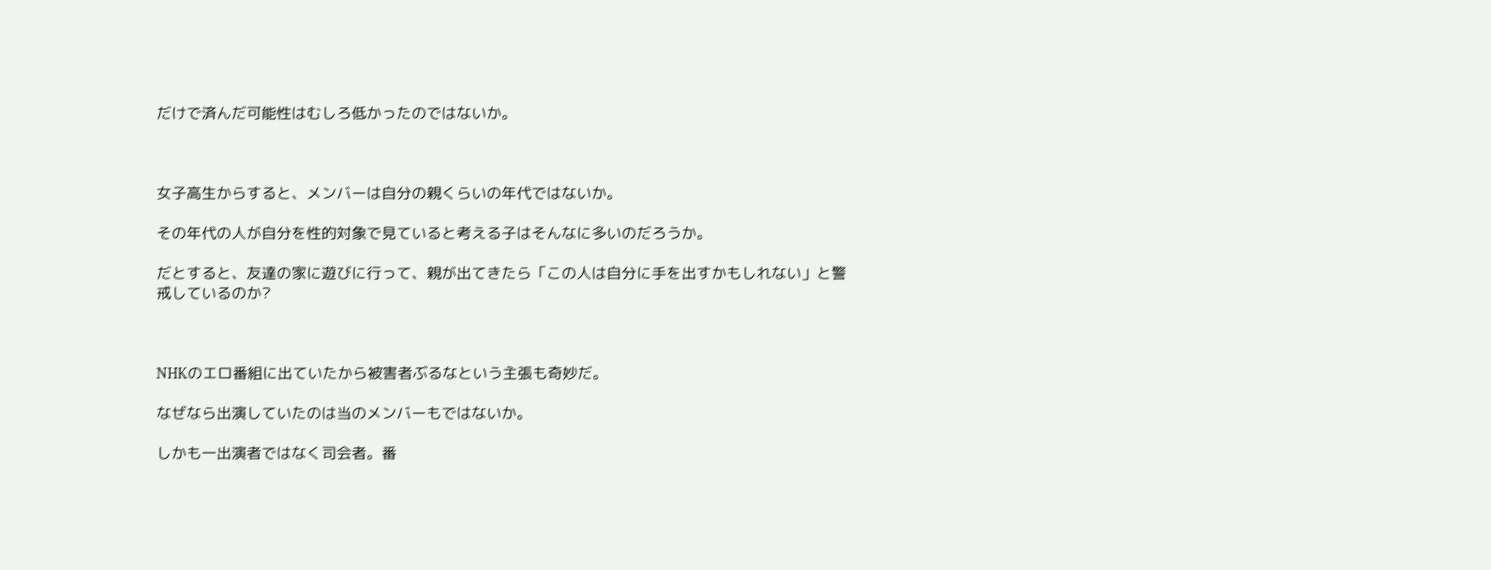だけで済んだ可能性はむしろ低かったのではないか。



女子高生からすると、メンバーは自分の親くらいの年代ではないか。

その年代の人が自分を性的対象で見ていると考える子はそんなに多いのだろうか。

だとすると、友達の家に遊びに行って、親が出てきたら「この人は自分に手を出すかもしれない」と警戒しているのか?



NHKのエロ番組に出ていたから被害者ぶるなという主張も奇妙だ。

なぜなら出演していたのは当のメンバーもではないか。

しかも一出演者ではなく司会者。番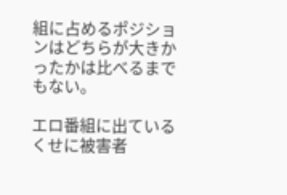組に占めるポジションはどちらが大きかったかは比べるまでもない。

エロ番組に出ているくせに被害者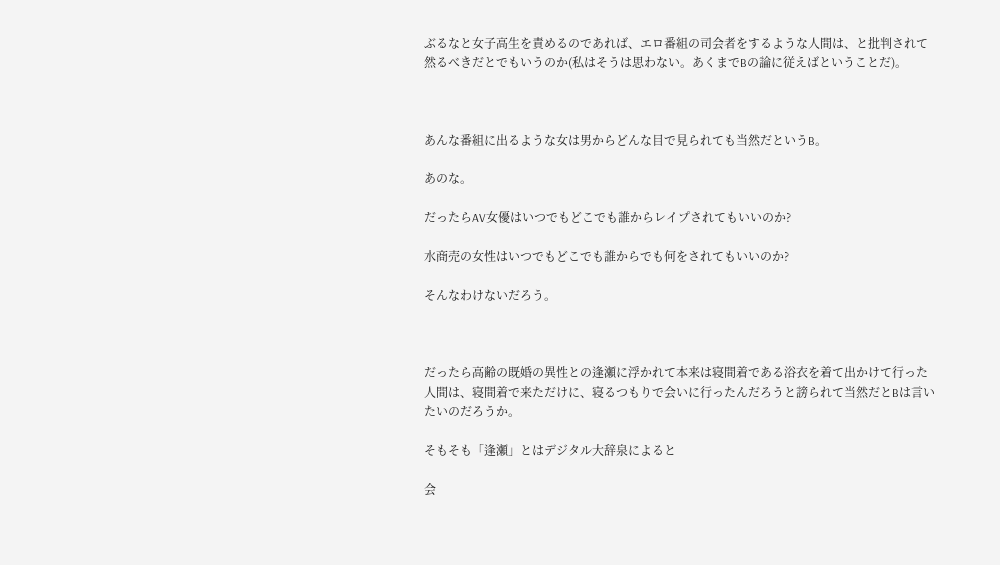ぶるなと女子高生を責めるのであれば、エロ番組の司会者をするような人間は、と批判されて然るべきだとでもいうのか(私はそうは思わない。あくまでBの論に従えばということだ)。



あんな番組に出るような女は男からどんな目で見られても当然だというB。

あのな。

だったらAV女優はいつでもどこでも誰からレイプされてもいいのか?

水商売の女性はいつでもどこでも誰からでも何をされてもいいのか?

そんなわけないだろう。



だったら高齢の既婚の異性との逢瀬に浮かれて本来は寝間着である浴衣を着て出かけて行った人間は、寝間着で来ただけに、寝るつもりで会いに行ったんだろうと謗られて当然だとBは言いたいのだろうか。

そもそも「逢瀬」とはデジタル大辞泉によると

会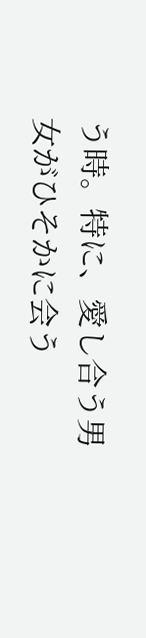う時。特に、愛し合う男女がひそかに会う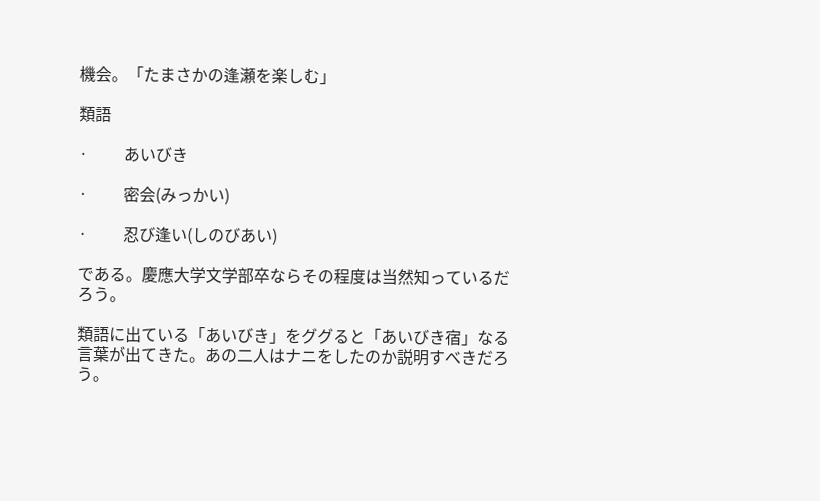機会。「たまさかの逢瀬を楽しむ」

類語

·         あいびき

·         密会(みっかい)

·         忍び逢い(しのびあい)

である。慶應大学文学部卒ならその程度は当然知っているだろう。

類語に出ている「あいびき」をググると「あいびき宿」なる言葉が出てきた。あの二人はナニをしたのか説明すべきだろう。